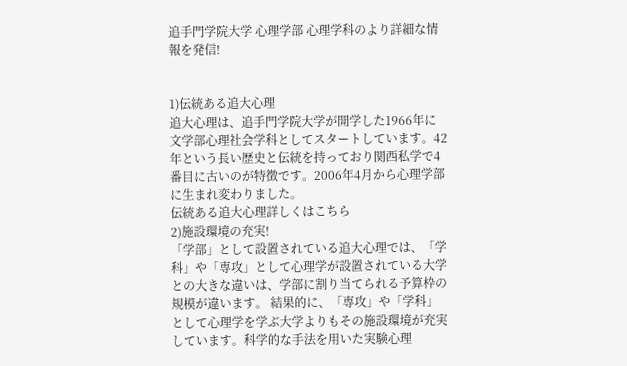追手門学院大学 心理学部 心理学科のより詳細な情報を発信!


1)伝統ある追大心理
追大心理は、追手門学院大学が開学した1966年に文学部心理社会学科としてスタートしています。42年という長い歴史と伝統を持っており関西私学で4番目に古いのが特徴です。2006年4月から心理学部に生まれ変わりました。
伝統ある追大心理詳しくはこちら
2)施設環境の充実!
「学部」として設置されている追大心理では、「学科」や「専攻」として心理学が設置されている大学との大きな違いは、学部に割り当てられる予算枠の規模が違います。 結果的に、「専攻」や「学科」として心理学を学ぶ大学よりもその施設環境が充実しています。科学的な手法を用いた実験心理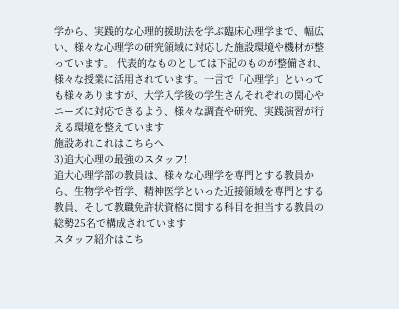学から、実践的な心理的援助法を学ぶ臨床心理学まで、幅広い、様々な心理学の研究領域に対応した施設環境や機材が整っています。 代表的なものとしては下記のものが整備され、様々な授業に活用されています。一言で「心理学」といっても様々ありますが、大学入学後の学生さんそれぞれの関心やニーズに対応できるよう、様々な調査や研究、実践演習が行える環境を整えています
施設あれこれはこちらへ
3)追大心理の最強のスタッフ!
追大心理学部の教員は、様々な心理学を専門とする教員から、生物学や哲学、精神医学といった近接領域を専門とする教員、そして教職免許状資格に関する科目を担当する教員の総勢25名で構成されています
スタッフ紹介はこち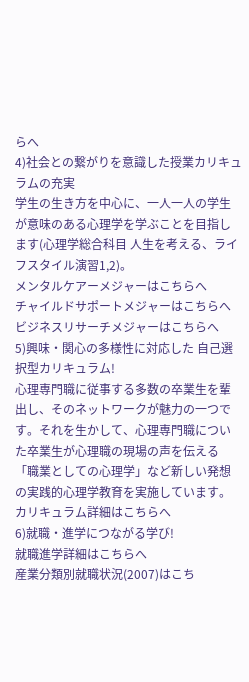らへ
4)社会との繋がりを意識した授業カリキュラムの充実
学生の生き方を中心に、一人一人の学生が意味のある心理学を学ぶことを目指します(心理学総合科目 人生を考える、ライフスタイル演習1,2)。
メンタルケアーメジャーはこちらへ
チャイルドサポートメジャーはこちらへ
ビジネスリサーチメジャーはこちらへ
5)興味・関心の多様性に対応した 自己選択型カリキュラム!
心理専門職に従事する多数の卒業生を輩出し、そのネットワークが魅力の一つです。それを生かして、心理専門職についた卒業生が心理職の現場の声を伝える「職業としての心理学」など新しい発想の実践的心理学教育を実施しています。
カリキュラム詳細はこちらへ
6)就職・進学につながる学び!
就職進学詳細はこちらへ
産業分類別就職状況(2007)はこち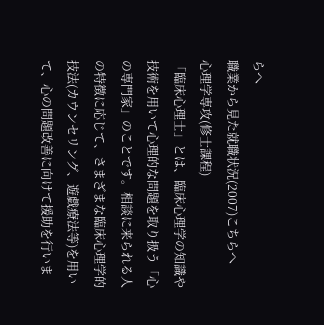らへ
職業から見た就職状況(2007)こちらへ
心理学専攻(修士課程)
「臨床心理士」とは、臨床心理学の知識や技術を用いて心理的な問題を取り扱う「心の専門家」のことです。相談に来られる人の特徴に応じて、さまざまな臨床心理学的技法(カウンセリング、遊戯療法等)を用いて、心の問題改善に向けて援助を行いま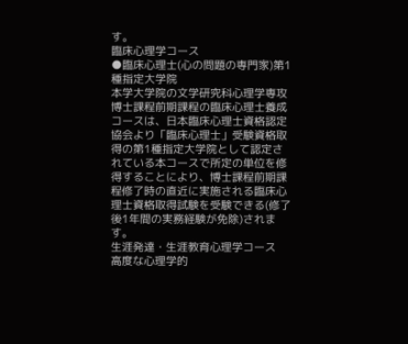す。
臨床心理学コース
●臨床心理士(心の問題の専門家)第1種指定大学院
本学大学院の文学研究科心理学専攻 博士課程前期課程の臨床心理士養成コースは、日本臨床心理士資格認定協会より「臨床心理士」受験資格取得の第1種指定大学院として認定されている本コースで所定の単位を修得することにより、博士課程前期課程修了時の直近に実施される臨床心理士資格取得試験を受験できる(修了後1年間の実務経験が免除)されます。
生涯発達・生涯教育心理学コース
高度な心理学的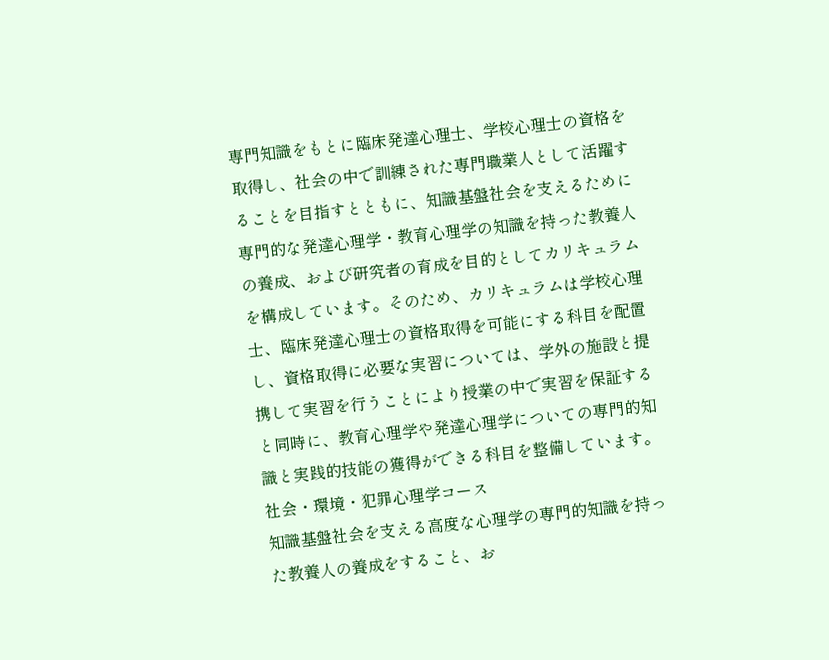専門知識をもとに臨床発達心理士、学校心理士の資格を取得し、社会の中で訓練された専門職業人として活躍することを目指すとともに、知識基盤社会を支えるために専門的な発達心理学・教育心理学の知識を持った教養人の養成、および研究者の育成を目的としてカリキュラムを構成しています。そのため、カリキュラムは学校心理士、臨床発達心理士の資格取得を可能にする科目を配置し、資格取得に必要な実習については、学外の施設と提携して実習を行うことにより授業の中で実習を保証すると同時に、教育心理学や発達心理学についての専門的知識と実践的技能の獲得ができる科目を整備しています。
社会・環境・犯罪心理学コース
知識基盤社会を支える高度な心理学の専門的知識を持った教養人の養成をすること、お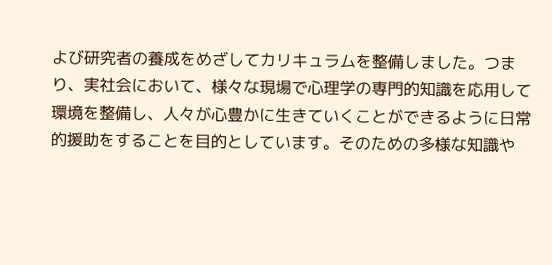よび研究者の養成をめざしてカリキュラムを整備しました。つまり、実社会において、様々な現場で心理学の専門的知識を応用して環境を整備し、人々が心豊かに生きていくことができるように日常的援助をすることを目的としています。そのための多様な知識や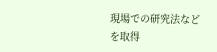現場での研究法などを取得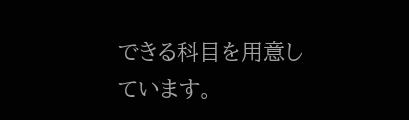できる科目を用意しています。